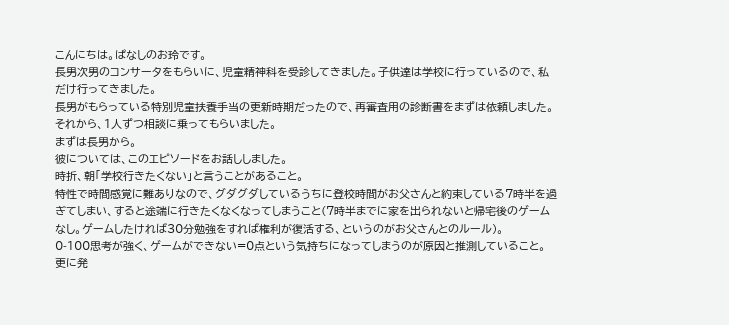こんにちは。ぱなしのお玲です。
長男次男のコンサータをもらいに、児童精神科を受診してきました。子供達は学校に行っているので、私だけ行ってきました。
長男がもらっている特別児童扶養手当の更新時期だったので、再審査用の診断書をまずは依頼しました。
それから、1人ずつ相談に乗ってもらいました。
まずは長男から。
彼については、このエピソードをお話ししました。
時折、朝「学校行きたくない」と言うことがあること。
特性で時間感覚に難ありなので、グダグダしているうちに登校時間がお父さんと約束している7時半を過ぎてしまい、すると途端に行きたくなくなってしまうこと(7時半までに家を出られないと帰宅後のゲームなし。ゲームしたければ30分勉強をすれば権利が復活する、というのがお父さんとのルール)。
0-100思考が強く、ゲームができない=0点という気持ちになってしまうのが原因と推測していること。
更に発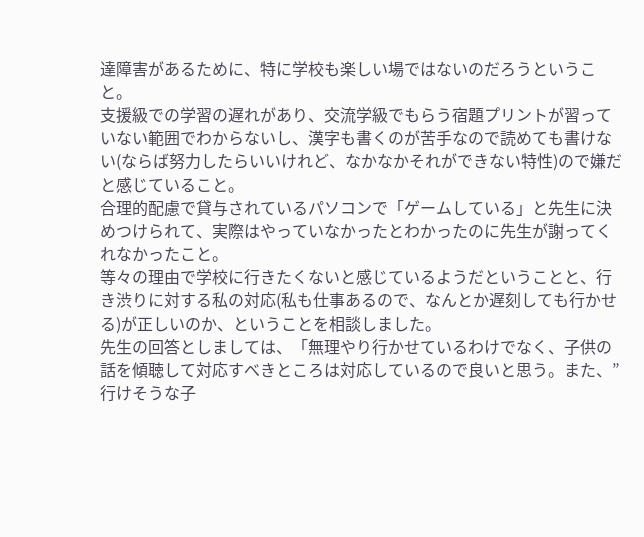達障害があるために、特に学校も楽しい場ではないのだろうということ。
支援級での学習の遅れがあり、交流学級でもらう宿題プリントが習っていない範囲でわからないし、漢字も書くのが苦手なので読めても書けない(ならば努力したらいいけれど、なかなかそれができない特性)ので嫌だと感じていること。
合理的配慮で貸与されているパソコンで「ゲームしている」と先生に決めつけられて、実際はやっていなかったとわかったのに先生が謝ってくれなかったこと。
等々の理由で学校に行きたくないと感じているようだということと、行き渋りに対する私の対応(私も仕事あるので、なんとか遅刻しても行かせる)が正しいのか、ということを相談しました。
先生の回答としましては、「無理やり行かせているわけでなく、子供の話を傾聴して対応すべきところは対応しているので良いと思う。また、”行けそうな子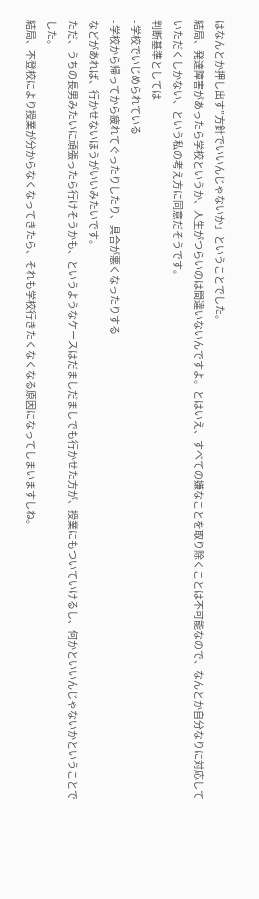はなんとか押し出す”方針でいいんじゃないか」ということでした。
結局、発達障害があったら学校というか、人生がつらいのは間違いないんですよ。とはいえ、すべての嫌なことを取り除くことは不可能なので、なんとか自分なりに対応していただくしかない、という私の考え方に同意だそうです。
判断基準としては
- 学校でいじめられている
- 学校から帰ってから疲れてぐったりしたり、具合が悪くなったりする
などがあれば、行かせないほうがいいみたいです。
ただ、うちの長男みたいに頑張ったら行けそうかも、というようなケースはだましだましでも行かせた方が、授業にもついていけるし、何かといいんじゃないかということでした。
結局、不登校により授業が分からなくなってきたら、それも学校行きたくなくなる原因になってしまいますしね。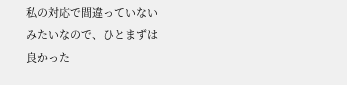私の対応で間違っていないみたいなので、ひとまずは良かった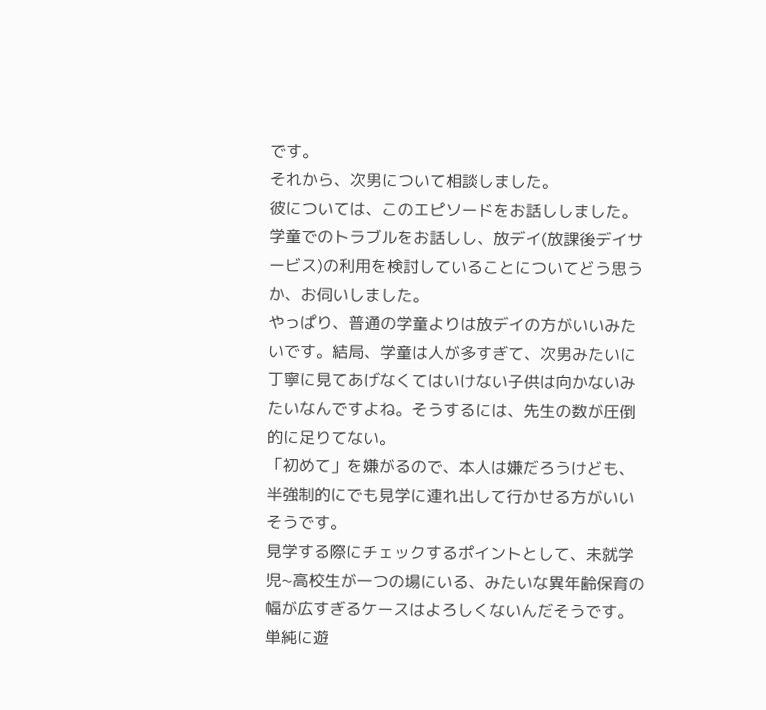です。
それから、次男について相談しました。
彼については、このエピソードをお話ししました。
学童でのトラブルをお話しし、放デイ(放課後デイサービス)の利用を検討していることについてどう思うか、お伺いしました。
やっぱり、普通の学童よりは放デイの方がいいみたいです。結局、学童は人が多すぎて、次男みたいに丁寧に見てあげなくてはいけない子供は向かないみたいなんですよね。そうするには、先生の数が圧倒的に足りてない。
「初めて」を嫌がるので、本人は嫌だろうけども、半強制的にでも見学に連れ出して行かせる方がいいそうです。
見学する際にチェックするポイントとして、未就学児~高校生が一つの場にいる、みたいな異年齢保育の幅が広すぎるケースはよろしくないんだそうです。単純に遊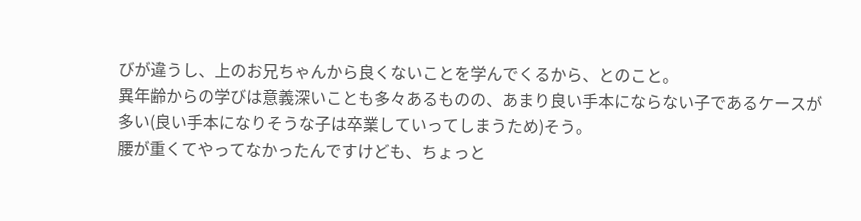びが違うし、上のお兄ちゃんから良くないことを学んでくるから、とのこと。
異年齢からの学びは意義深いことも多々あるものの、あまり良い手本にならない子であるケースが多い(良い手本になりそうな子は卒業していってしまうため)そう。
腰が重くてやってなかったんですけども、ちょっと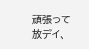頑張って放デイ、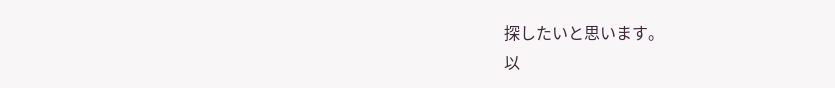探したいと思います。
以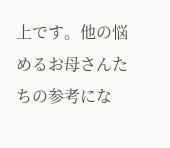上です。他の悩めるお母さんたちの参考にな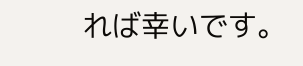れば幸いです。